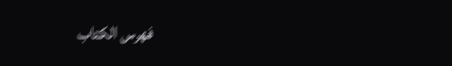فهرس الكتاب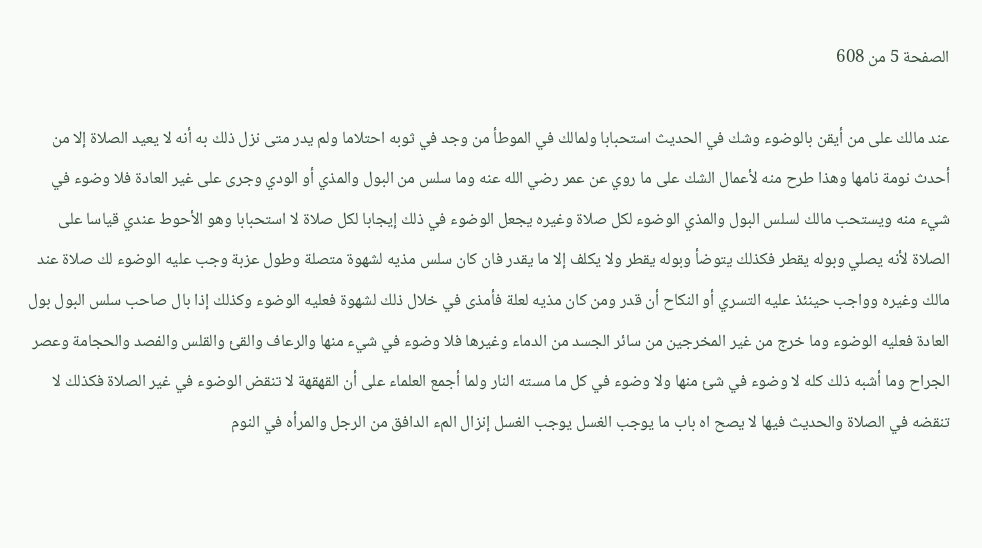الصفحة 5 من 608

عند مالك على من أيقن بالوضوء وشك في الحديث استحبابا ولمالك في الموطأ من وجد في ثوبه احتلاما ولم يدر متى نزل ذلك به أنه لا يعيد الصلاة إلا من أحدث نومة نامها وهذا طرح منه لأعمال الشك على ما روي عن عمر رضي الله عنه وما سلس من البول والمذي أو الودي وجرى على غير العادة فلا وضوء في شيء منه ويستحب مالك لسلس البول والمذي الوضوء لكل صلاة وغيره يجعل الوضوء في ذلك إيجابا لكل صلاة لا استحبابا وهو الأحوط عندي قياسا على الصلاة لأنه يصلي وبوله يقطر فكذلك يتوضأ وبوله يقطر ولا يكلف إلا ما يقدر فان كان سلس مذيه لشهوة متصلة وطول عزبة وجب عليه الوضوء لك صلاة عند مالك وغيره وواجب حينئذ عليه التسري أو النكاح أن قدر ومن كان مذيه لعلة فأمذى في خلال ذلك لشهوة فعليه الوضوء وكذلك إذا بال صاحب سلس البول بول العادة فعليه الوضوء وما خرج من غير المخرجين من سائر الجسد من الدماء وغيرها فلا وضوء في شيء منها والرعاف والقئ والقلس والفصد والحجامة وعصر الجراح وما أشبه ذلك كله لا وضوء في شئ منها ولا وضوء في كل ما مسته النار ولما أجمع العلماء على أن القهقهة لا تنقض الوضوء في غير الصلاة فكذلك لا تنقضه في الصلاة والحديث فيها لا يصح اه باب ما يوجب الغسل يوجب الغسل إنزال المء الدافق من الرجل والمرأه في النوم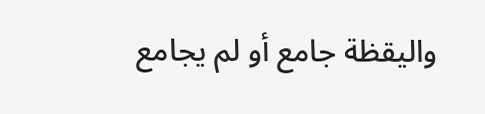واليقظة جامع أو لم يجامع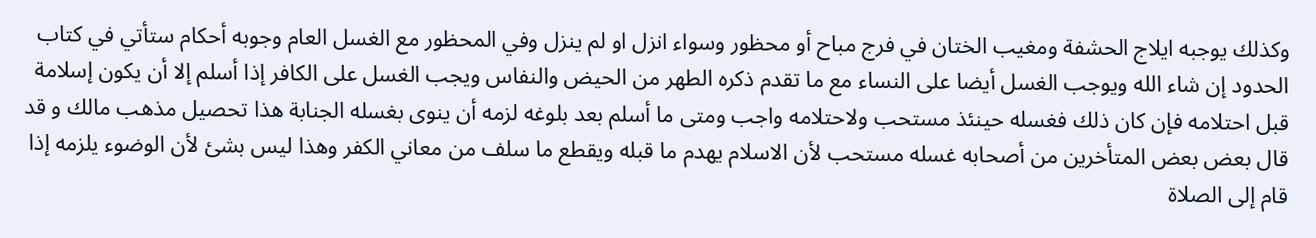وكذلك يوجبه ايلاج الحشفة ومغيب الختان في فرج مباح أو محظور وسواء انزل او لم ينزل وفي المحظور مع الغسل العام وجوبه أحكام ستأتي في كتاب الحدود إن شاء الله ويوجب الغسل أيضا على النساء مع ما تقدم ذكره الطهر من الحيض والنفاس ويجب الغسل على الكافر إذا أسلم إلا أن يكون إسلامة قبل احتلامه فإن كان ذلك فغسله حينئذ مستحب ولاحتلامه واجب ومتى ما أسلم بعد بلوغه لزمه أن ينوى بغسله الجنابة هذا تحصيل مذهب مالك و قد قال بعض بعض المتأخرين من أصحابه غسله مستحب لأن الاسلام يهدم ما قبله ويقطع ما سلف من معاني الكفر وهذا ليس بشئ لأن الوضوء يلزمه إذا قام إلى الصلاة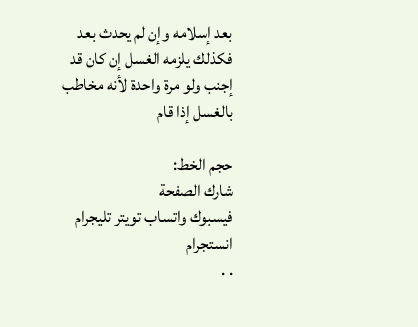بعد إسلامه وإن لم يحدث بعد فكذلك يلزمه الغسل إن كان قد إجنب ولو مرة واحدة لأنه مخاطب بالغسل إذا قام

حجم الخط:
شارك الصفحة
فيسبوك واتساب تويتر تليجرام انستجرام
. .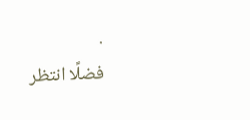.
فضلًا انتظر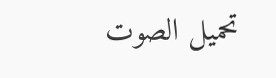تحميل الصوت